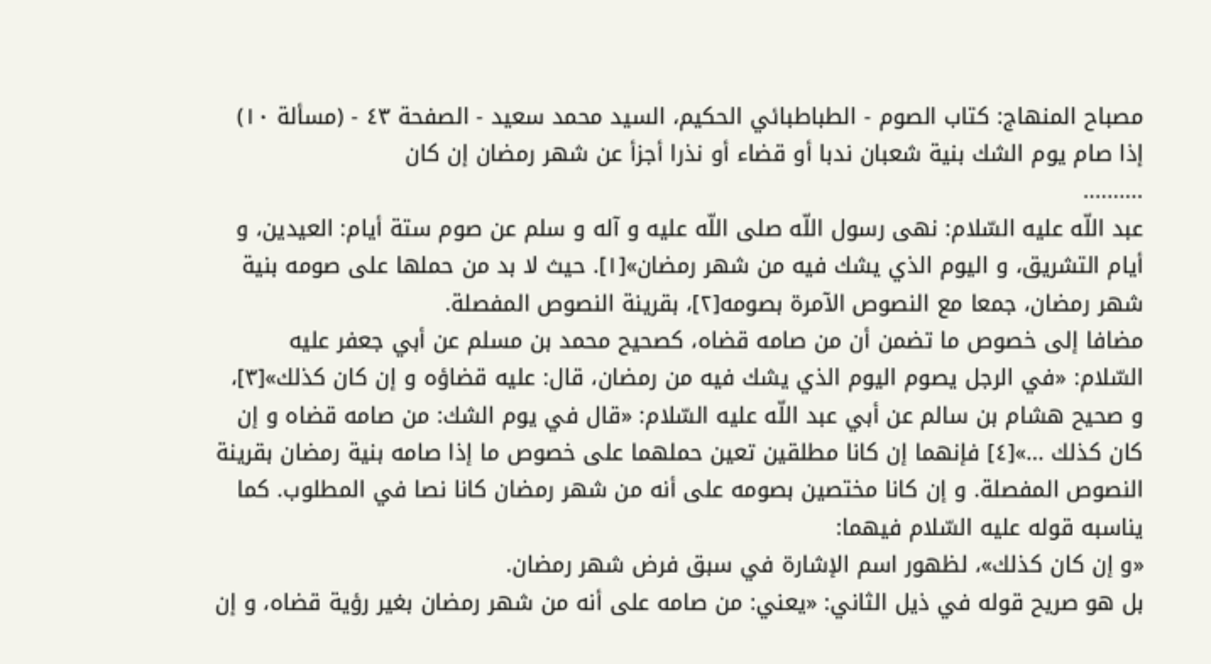مصباح المنهاج: كتاب الصوم - الطباطبائي الحكيم، السيد محمد سعيد - الصفحة ٤٣ - (مسألة ١٠) إذا صام يوم الشك بنية شعبان ندبا أو قضاء أو نذرا أجزأ عن شهر رمضان إن كان
..........
عبد اللّه عليه السّلام: نهى رسول اللّه صلى اللّه عليه و آله و سلم عن صوم ستة أيام: العيدين، و أيام التشريق، و اليوم الذي يشك فيه من شهر رمضان»[١]. حيث لا بد من حملها على صومه بنية شهر رمضان، جمعا مع النصوص الآمرة بصومه[٢]، بقرينة النصوص المفصلة.
مضافا إلى خصوص ما تضمن أن من صامه قضاه، كصحيح محمد بن مسلم عن أبي جعفر عليه السّلام: «في الرجل يصوم اليوم الذي يشك فيه من رمضان، قال: عليه قضاؤه و إن كان كذلك»[٣]، و صحيح هشام بن سالم عن أبي عبد اللّه عليه السّلام: «قال في يوم الشك: من صامه قضاه و إن كان كذلك ...»[٤] فإنهما إن كانا مطلقين تعين حملهما على خصوص ما إذا صامه بنية رمضان بقرينة النصوص المفصلة. و إن كانا مختصين بصومه على أنه من شهر رمضان كانا نصا في المطلوب. كما يناسبه قوله عليه السّلام فيهما:
«و إن كان كذلك»، لظهور اسم الإشارة في سبق فرض شهر رمضان.
بل هو صريح قوله في ذيل الثاني: «يعني: من صامه على أنه من شهر رمضان بغير رؤية قضاه، و إن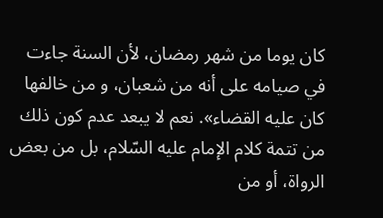كان يوما من شهر رمضان، لأن السنة جاءت في صيامه على أنه من شعبان، و من خالفها كان عليه القضاء». نعم لا يبعد عدم كون ذلك من تتمة كلام الإمام عليه السّلام، بل من بعض الرواة، أو من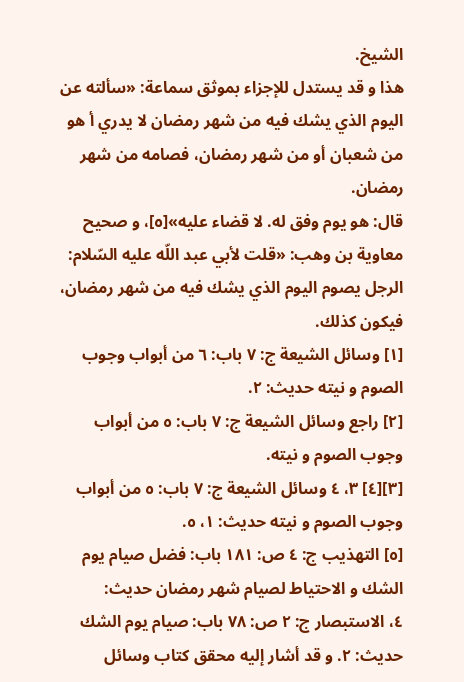الشيخ.
هذا و قد يستدل للإجزاء بموثق سماعة: «سألته عن اليوم الذي يشك فيه من شهر رمضان لا يدري أ هو من شعبان أو من شهر رمضان، فصامه من شهر رمضان.
قال: هو يوم وفق له. لا قضاء عليه»[٥]، و صحيح معاوية بن وهب: «قلت لأبي عبد اللّه عليه السّلام: الرجل يصوم اليوم الذي يشك فيه من شهر رمضان، فيكون كذلك.
[١] وسائل الشيعة ج: ٧ باب: ٦ من أبواب وجوب الصوم و نيته حديث: ٢.
[٢] راجع وسائل الشيعة ج: ٧ باب: ٥ من أبواب وجوب الصوم و نيته.
[٣][٤] ٣، ٤ وسائل الشيعة ج: ٧ باب: ٥ من أبواب وجوب الصوم و نيته حديث: ١، ٥.
[٥] التهذيب ج: ٤ ص: ١٨١ باب: فضل صيام يوم الشك و الاحتياط لصيام شهر رمضان حديث:
٤، الاستبصار ج: ٢ ص: ٧٨ باب: صيام يوم الشك حديث: ٢. و قد أشار إليه محقق كتاب وسائل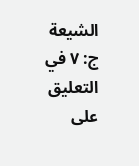الشيعة ج: ٧ في التعليق على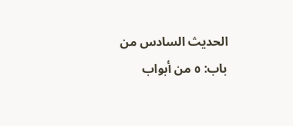الحديث السادس من باب: ٥ من أبواب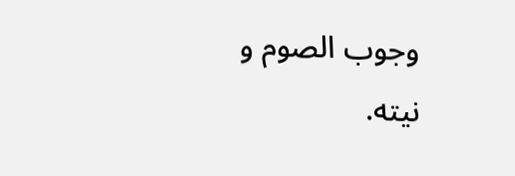وجوب الصوم و نيته.